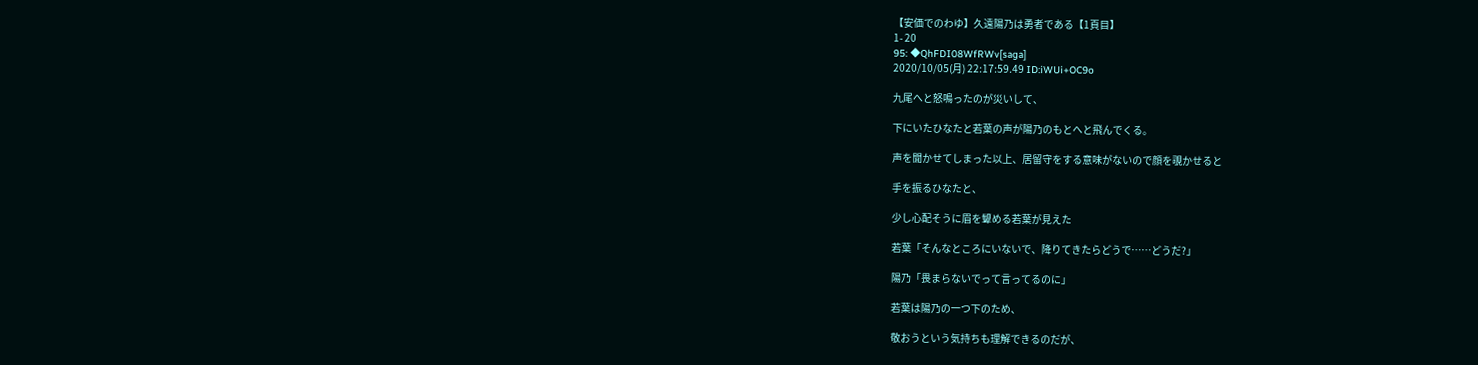【安価でのわゆ】久遠陽乃は勇者である【1頁目】
1- 20
95: ◆QhFDI08WfRWv[saga]
2020/10/05(月) 22:17:59.49 ID:iWUi+OC9o

九尾へと怒鳴ったのが災いして、

下にいたひなたと若葉の声が陽乃のもとへと飛んでくる。

声を聞かせてしまった以上、居留守をする意味がないので顔を覗かせると

手を振るひなたと、

少し心配そうに眉を顰める若葉が見えた

若葉「そんなところにいないで、降りてきたらどうで……どうだ?」

陽乃「畏まらないでって言ってるのに」

若葉は陽乃の一つ下のため、

敬おうという気持ちも理解できるのだが、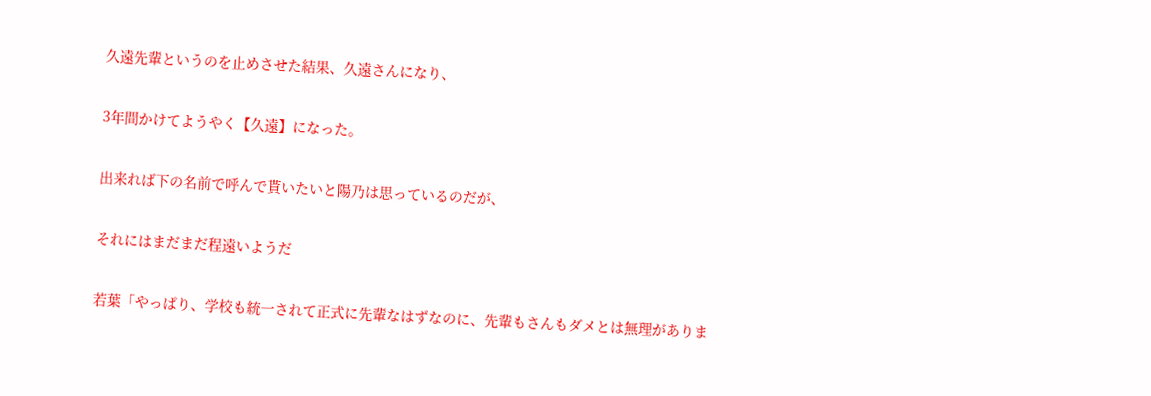久遠先輩というのを止めさせた結果、久遠さんになり、

3年間かけてようやく【久遠】になった。

出来れば下の名前で呼んで貰いたいと陽乃は思っているのだが、

それにはまだまだ程遠いようだ

若葉「やっぱり、学校も統一されて正式に先輩なはずなのに、先輩もさんもダメとは無理がありま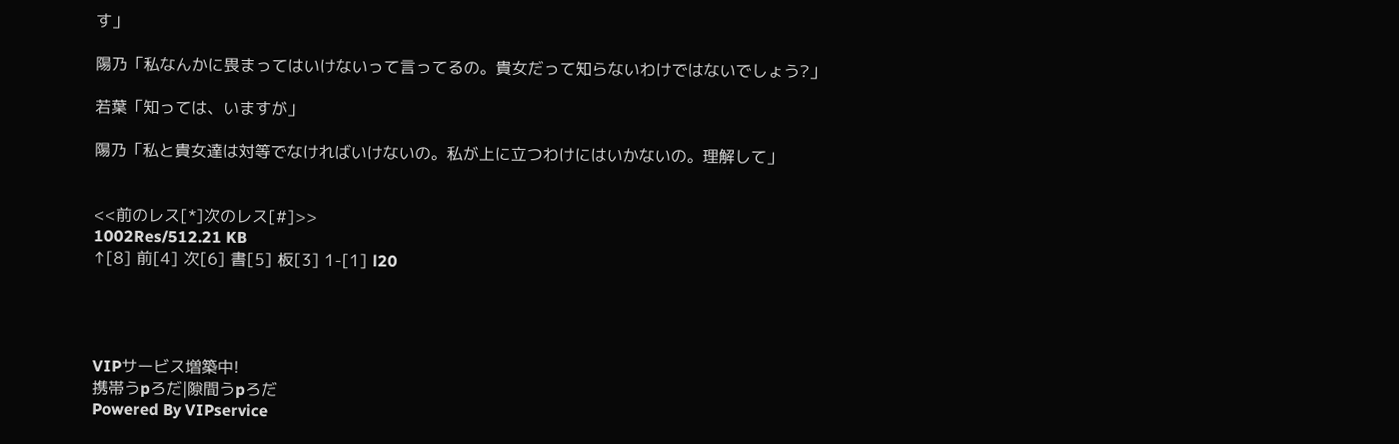す」

陽乃「私なんかに畏まってはいけないって言ってるの。貴女だって知らないわけではないでしょう?」

若葉「知っては、いますが」

陽乃「私と貴女達は対等でなければいけないの。私が上に立つわけにはいかないの。理解して」


<<前のレス[*]次のレス[#]>>
1002Res/512.21 KB
↑[8] 前[4] 次[6] 書[5] 板[3] 1-[1] l20




VIPサービス増築中!
携帯うpろだ|隙間うpろだ
Powered By VIPservice